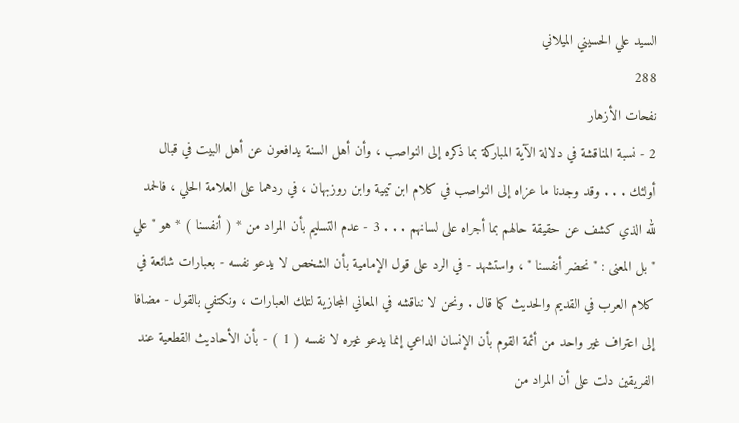السيد علي الحسيني الميلاني
288
نفحات الأزهار
2 - نسبة المناقشة في دلالة الآية المباركة بما ذكره إلى النواصب ، وأن أهل السنة يدافعون عن أهل البيت في قبال أولئك . . . وقد وجدنا ما عزاه إلى النواصب في كلام ابن تيمية وابن روزبهان ، في ردهما على العلامة الحلي ، فالحمد لله الذي كشف عن حقيقة حالهم بما أجراه على لسانهم . . . 3 - عدم التسليم بأن المراد من * ( أنفسنا ) * هو " علي " بل المعنى : " نحضر أنفسنا " ، واستشهد - في الرد على قول الإمامية بأن الشخص لا يدعو نفسه - بعبارات شائعة في كلام العرب في القديم والحديث كما قال . ونحن لا نناقشه في المعاني المجازية لتلك العبارات ، ونكتفي بالقول - مضافا إلى اعتراف غير واحد من أئمة القوم بأن الإنسان الداعي إنما يدعو غيره لا نفسه ( 1 ) - بأن الأحاديث القطعية عند الفريقين دلت على أن المراد من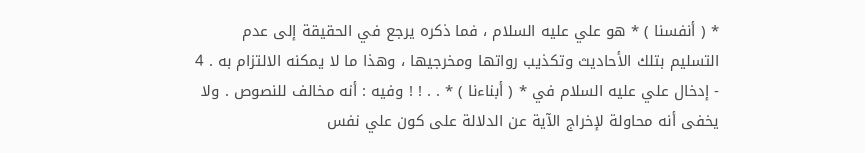* ( أنفسنا ) * هو علي عليه السلام ، فما ذكره يرجع في الحقيقة إلى عدم التسليم بتلك الأحاديث وتكذيب رواتها ومخرجيها ، وهذا ما لا يمكنه الالتزام به . 4 - إدخال علي عليه السلام في * ( أبناءنا ) * . . ! ! وفيه : أنه مخالف للنصوص . ولا يخفى أنه محاولة لإخراج الآية عن الدلالة على كون علي نفس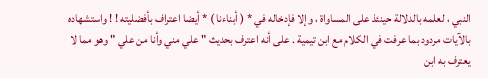النبي ، لعلمه بالدلالة حينئذ على المساواة ، وإلا فإدخاله في * ( أبناءنا ) * أيضا اعتراف بأفضليته ! ! واستشهاده بالآيات مردود بما عرفت في الكلام مع ابن تيمية . على أنه اعترف بحديث " علي مني وأنا من علي " وهو مما لا يعترف به ابن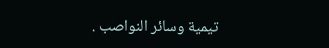تيمية وسائر النواصب .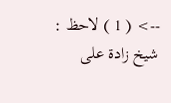--> ( 1 ) لاحظ : شيخ زادة على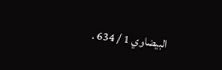البيضاوي 1 / 634 .